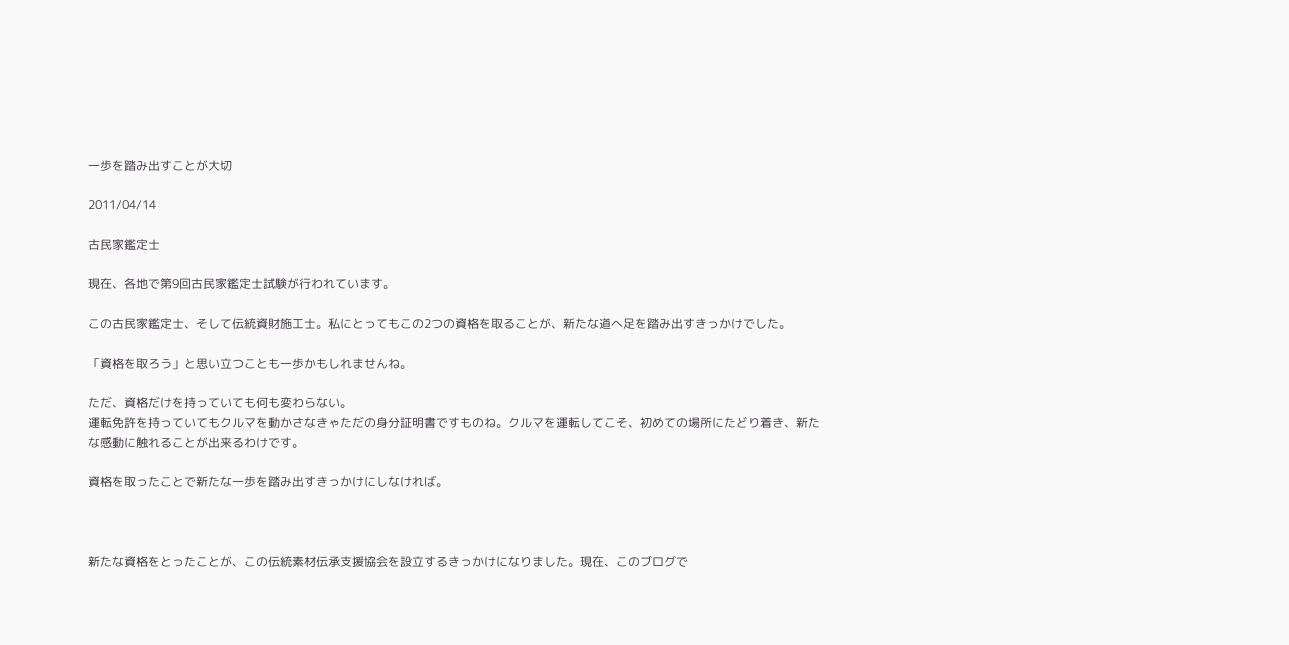一歩を踏み出すことが大切

2011/04/14

古民家鑑定士

現在、各地で第9回古民家鑑定士試験が行われています。

この古民家鑑定士、そして伝統資財施工士。私にとってもこの2つの資格を取ることが、新たな道へ足を踏み出すきっかけでした。

「資格を取ろう」と思い立つことも一歩かもしれませんね。

ただ、資格だけを持っていても何も変わらない。
運転免許を持っていてもクルマを動かさなきゃただの身分証明書ですものね。クルマを運転してこそ、初めての場所にたどり着き、新たな感動に触れることが出来るわけです。

資格を取ったことで新たな一歩を踏み出すきっかけにしなければ。



新たな資格をとったことが、この伝統素材伝承支援協会を設立するきっかけになりました。現在、このブログで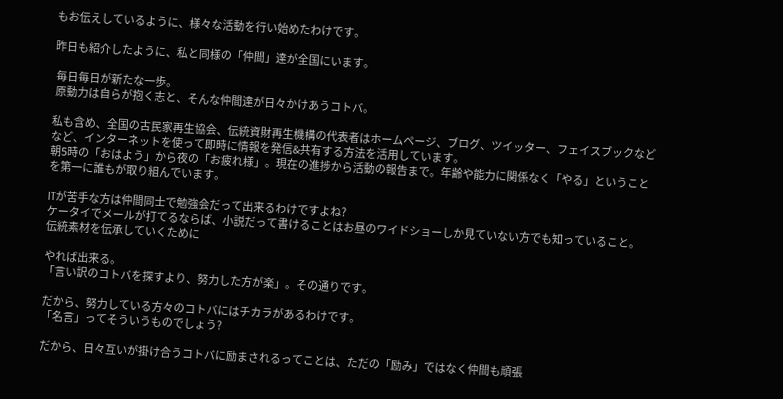もお伝えしているように、様々な活動を行い始めたわけです。

昨日も紹介したように、私と同様の「仲間」達が全国にいます。

 毎日毎日が新たな一歩。
 原動力は自らが抱く志と、そんな仲間達が日々かけあうコトバ。

私も含め、全国の古民家再生協会、伝統資財再生機構の代表者はホームページ、ブログ、ツイッター、フェイスブックなどなど、インターネットを使って即時に情報を発信&共有する方法を活用しています。
朝5時の「おはよう」から夜の「お疲れ様」。現在の進捗から活動の報告まで。年齢や能力に関係なく「やる」ということを第一に誰もが取り組んでいます。

ITが苦手な方は仲間同士で勉強会だって出来るわけですよね?
ケータイでメールが打てるならば、小説だって書けることはお昼のワイドショーしか見ていない方でも知っていること。
伝統素材を伝承していくために

やれば出来る。
「言い訳のコトバを探すより、努力した方が楽」。その通りです。

だから、努力している方々のコトバにはチカラがあるわけです。
「名言」ってそういうものでしょう?

だから、日々互いが掛け合うコトバに励まされるってことは、ただの「励み」ではなく仲間も頑張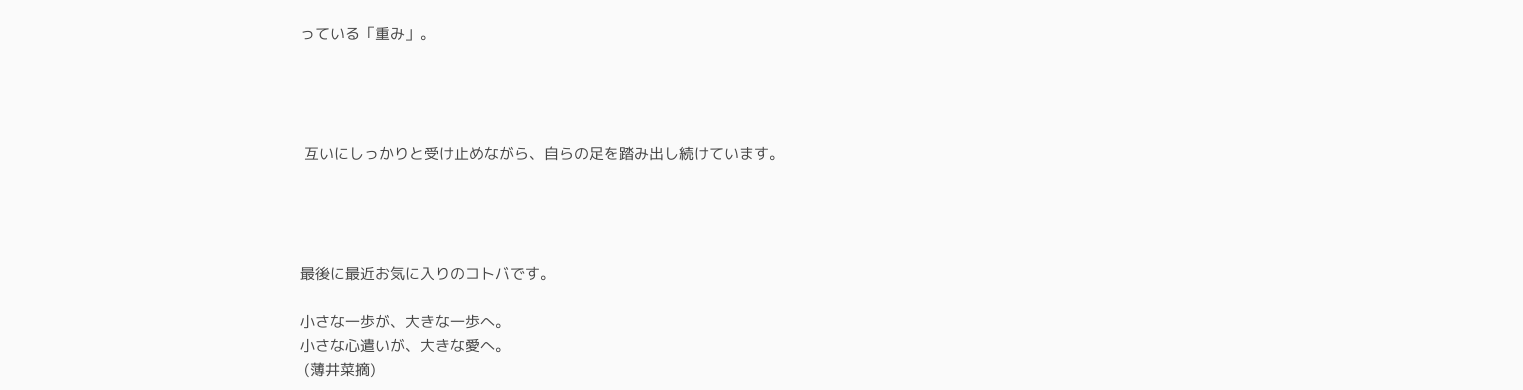っている「重み」。




 互いにしっかりと受け止めながら、自らの足を踏み出し続けています。




最後に最近お気に入りのコトバです。

小さな一歩が、大きな一歩へ。
小さな心遣いが、大きな愛へ。
 (薄井菜摘)